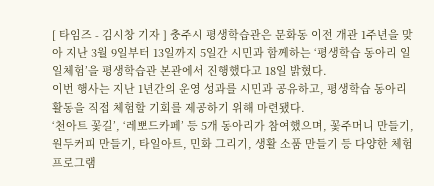[ 타임즈 - 김시창 기자 ] 충주시 평생학습관은 문화동 이전 개관 1주년을 맞아 지난 3월 9일부터 13일까지 5일간 시민과 함께하는 ‘평생학습 동아리 일일체험’을 평생학습관 본관에서 진행했다고 18일 밝혔다.
이번 행사는 지난 1년간의 운영 성과를 시민과 공유하고, 평생학습 동아리 활동을 직접 체험할 기회를 제공하기 위해 마련됐다.
‘천아트 꽃길’, ‘레뽀드카페’ 등 5개 동아리가 참여했으며, 꽃주머니 만들기, 원두커피 만들기, 타일아트, 민화 그리기, 생활 소품 만들기 등 다양한 체험 프로그램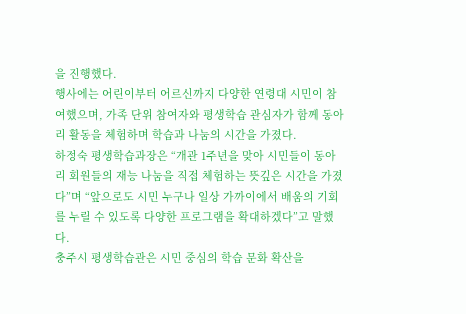을 진행했다.
행사에는 어린이부터 어르신까지 다양한 연령대 시민이 참여했으며, 가족 단위 참여자와 평생학습 관심자가 함께 동아리 활동을 체험하며 학습과 나눔의 시간을 가졌다.
하정숙 평생학습과장은 “개관 1주년을 맞아 시민들이 동아리 회원들의 재능 나눔을 직접 체험하는 뜻깊은 시간을 가졌다”며 “앞으로도 시민 누구나 일상 가까이에서 배움의 기회를 누릴 수 있도록 다양한 프로그램을 확대하겠다”고 말했다.
충주시 평생학습관은 시민 중심의 학습 문화 확산을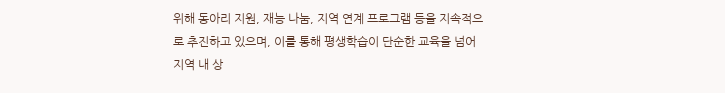위해 동아리 지원, 재능 나눔, 지역 연계 프로그램 등을 지속적으로 추진하고 있으며, 이를 통해 평생학습이 단순한 교육을 넘어 지역 내 상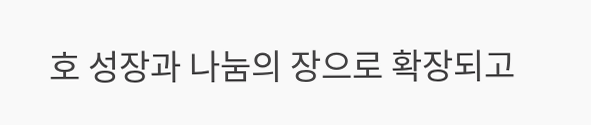호 성장과 나눔의 장으로 확장되고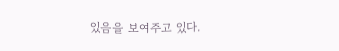있음을 보여주고 있다.